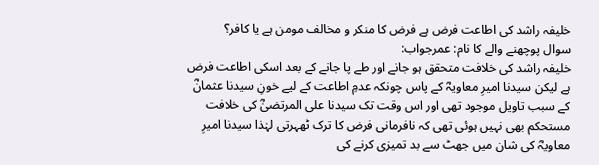خلیفہ راشد کی اطاعت فرض ہے فرض کا منکر و مخالف مومن ہے یا کافر؟
سوال پوچھنے والے کا نام: عمرجواب:
خلیفہ راشد کی خلافت متحقق ہو جانے اور طے پا جانے کے بعد اسکی اطاعت فرض ہے لیکن سیدنا امیرِ معاویہؓ کے پاس چونکہ عدمِ اطاعت کے لیے خونِ سیدنا عثمانؓ کے سبب تاویل موجود تھی اور اس وقت تک سیدنا علی المرتضیٰؓ کی خلافت مستحکم بھی نہیں ہوئی تھی کہ نافرمانی فرض کا ترک ٹھہرتی لہٰذا سیدنا امیرِ معاویہؓ کی شان میں جھٹ سے بد تمیزی کرنے کی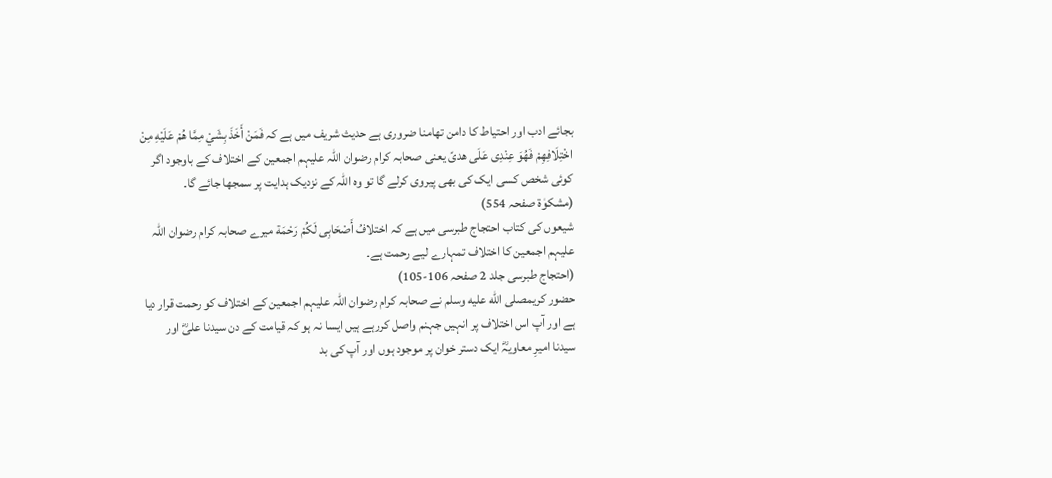بجائے ادب اور احتیاط کا دامن تھامنا ضروری ہے حدیث شریف میں ہے کہ فَمَنْ أَخَذَ بِشَيْ مِمَّا هُمْ عَلَيْهِ مِنْ اخْتِلَافِهِمْ فَهُوَ عِنْدِی عَلَی هدیً یعنی صحابہ کرام رضوان اللہ علیہم اجمعین کے اختلاف کے باوجود اگر کوئی شخص کسی ایک کی بھی پیروی کرلے گا تو وہ اللہ کے نزدیک ہدایت پر سمجھا جائے گا۔
(مشکوٰۃ صفحہ 554)
شیعوں کی کتاب احتجاج طبرسی میں ہے کہ اختلافُ أَصْحَابِی لَكُمْ رَحْمَة میرے صحابہ کرام رضوان اللہ علیہم اجمعین کا اختلاف تمہارے لیے رحمت ہے۔
(احتجاج طبرسی جلد 2 صفحہ 106-105)
حضور کریمصلى الله عليه وسلم نے صحابہ کرام رضوان اللہ علیہم اجمعین کے اختلاف کو رحمت قرار دیا ہے اور آپ اس اختلاف پر انہیں جہنم واصل کررہے ہیں ایسا نہ ہو کہ قیامت کے دن سیدنا علیؓ اور سیدنا امیرِ معاویہؓ ایک دستر خوان پر موجود ہوں اور آپ کی بد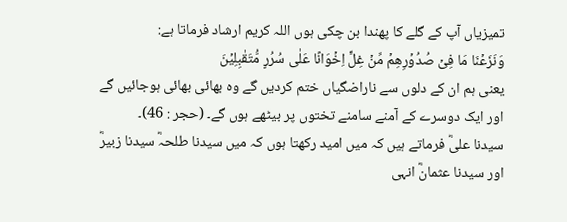تمیزیاں آپ کے گلے کا پھندا بن چکی ہوں اللہ کریم ارشاد فرماتا ہے:
وَنَزَعۡنَا مَا فِىۡ صُدُوۡرِهِمۡ مِّنۡ غِلٍّ اِخۡوَانًا عَلٰى سُرُرٍ مُّتَقٰبِلِيۡنَ
یعنی ہم ان کے دلوں سے ناراضگیاں ختم کردیں گے وہ بھائی بھائی ہوجائیں گے اور ایک دوسرے کے آمنے سامنے تختوں پر بیٹھے ہوں گے۔ (حجر : 46)۔
سیدنا علیؓ فرماتے ہیں کہ میں امید رکھتا ہوں کہ میں سیدنا طلحہؓ سیدنا زبیرؓ اور سیدنا عثمانؓ انہی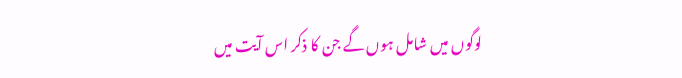لوگوں میں شامل ہوں گے جن کا ذکر اس آیت میں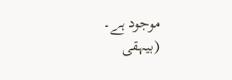موجود ہے۔
(بیہقی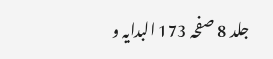جلد 8 صفحہ 173 البدایہ و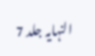النہایہ جلد 7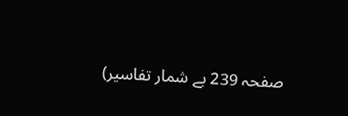صفحہ 239 بے شمار تفاسیر)